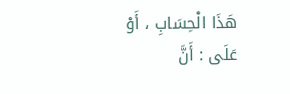هَذَا الْحِسَابِ ، أَوْ عَلَى : أَنَّ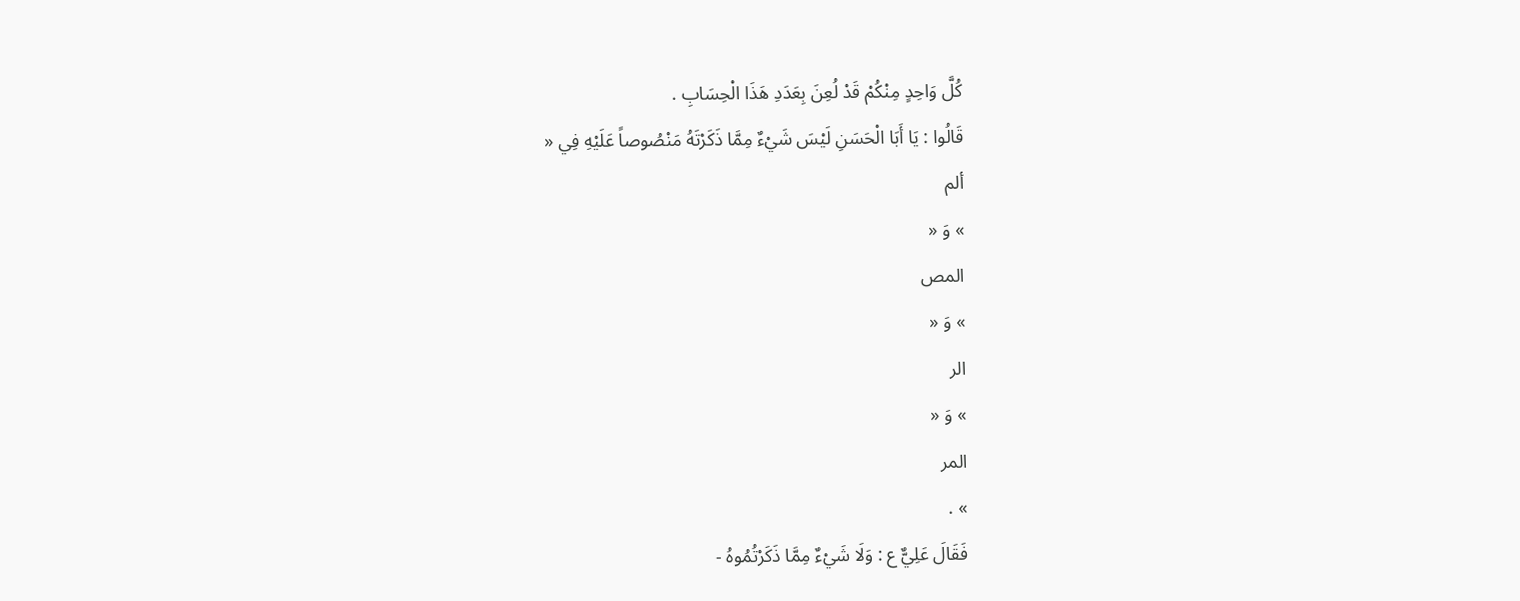كُلَّ وَاحِدٍ مِنْكُمْ قَدْ لُعِنَ بِعَدَدِ هَذَا الْحِسَابِ .
قَالُوا : يَا أَبَا الْحَسَنِ لَيْسَ شَيْءٌ مِمَّا ذَكَرْتَهُ مَنْصُوصاً عَلَيْهِ فِي «
ألم
» وَ «
المص
» وَ «
الر
» وَ «
المر
» .
فَقَالَ عَلِيٌّ ع : وَلَا شَيْءٌ مِمَّا ذَكَرْتُمُوهُ -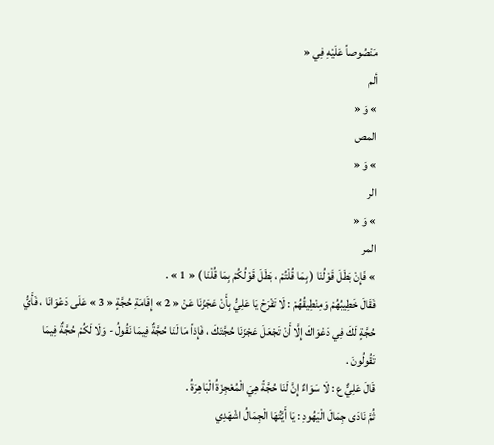مَنْصُوصاً عَلَيْهِ فِي «
ألم
» وَ «
المص
» وَ «
الر
» وَ «
المر
» فَإِنْ بَطَلَ قَوْلُنَا ( بِمَا قُلْتُمْ ، بَطَلَ قَوْلُكُمْ بِمَا قُلْنَا ) « 1 » .
فَقَالَ خَطِيبُهُمْ وَمِنْطِيقُهُمْ : لَا تَفْرَحْ يَا عَلِيُّ بِأَنْ عَجَزْنَا عَنْ « 2 » إِقَامَةِ حُجَّةٍ « 3 » عَلَى دَعْوَانَا ، فَأَيُّ حُجَّةٍ لَكَ فِي دَعْوَاكَ إِلَّا أَنْ تَجْعَلَ عَجْزَنَا حُجَّتَكَ ، فَإِذاً مَا لَنَا حُجَّةٌ فِيمَا نَقُولُ - وَلَا لَكُمْ حُجَّةٌ فِيمَا تَقُولُونَ .
قَالَ عَلِيٌّ ع : لَا سَوَاءٌ إِنَّ لَنَا حُجَّةً هِيَ الْمُعْجِزَةُ الْبَاهِرَةُ .
ثُمَّ نَادَى جِمَالَ الْيَهُودِ : يَا أَيَّتُهَا الْجِمَالُ اشْهَدِي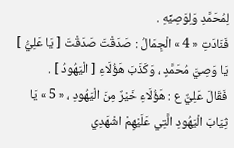لِمُحَمَّدِ وَلِوَصِيِّهِ .
فَنَادَتِ « 4 » الْجِمَالُ : صَدَقْتَ صَدَقْتَ [ يَا عَلِيُّ ] يَا وَصِيَّ مُحَمَّدٍ ، وَكَذَبَ هَؤُلَاءِ [ الْيَهُودُ ] .
فَقَالَ عَلِيٌّ ع : هَؤُلَاءِ خَيْرٌ مِنَ الْيَهُودِ ، « 5 » يَا ثِيَابَ الْيَهُودِ الَّتِي عَلَيْهِمْ اشْهَدِي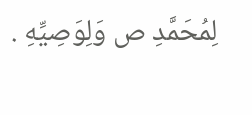لِمُحَمَّدِ ص وَلِوَصِيِّهِ .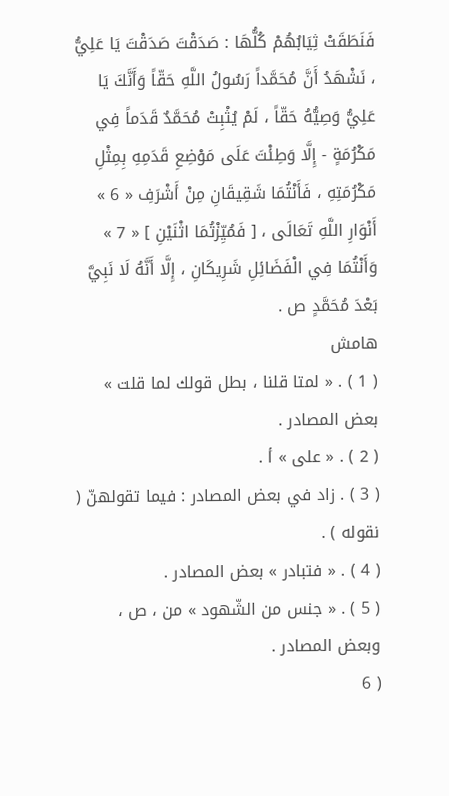فَنَطَقَتْ ثِيَابُهُمْ كُلُّهَا : صَدَقْتَ صَدَقْتَ يَا عَلِيُّ ، نَشْهَدُ أَنَّ مُحَمَّداً رَسُولُ اللَّهِ حَقّاً وَأَنَّكَ يَا عَلِيُّ وَصِيُّهُ حَقّاً ، لَمْ يُثْبِتْ مُحَمَّدٌ قَدَماً فِي مَكْرُمَةٍ - إِلَّا وَطِئْتَ عَلَى مَوْضِعِ قَدَمِهِ بِمِثْلِ مَكْرُمَتِهِ ، فَأَنْتُمَا شَقِيقَانِ مِنْ أَشْرَفِ « 6 » أَنْوَارِ اللَّهِ تَعَالَى ، [ فَمُيِّزْتُمَا اثْنَيْنِ ] « 7 » وَأَنْتُمَا فِي الْفَضَائِلِ شَرِيكَانِ ، إِلَّا أَنَّهُ لَا نَبِيَّ بَعْدَ مُحَمَّدٍ ص .
هامش
( 1 ) . « لمتا قلنا ، بطل قولك لما قلت » بعض المصادر .
( 2 ) . « على » أ .
( 3 ) . زاد في بعض المصادر : فيما تقولهنّ ( نقوله ) .
( 4 ) . « فتبادر » بعض المصادر .
( 5 ) . « جنس من الشّهود » من ، ص ، وبعض المصادر .
( 6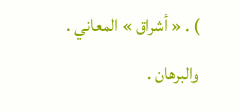) . « أشراق » المعاني . والبرهان .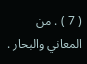( 7 ) . من المعاني والبحار .